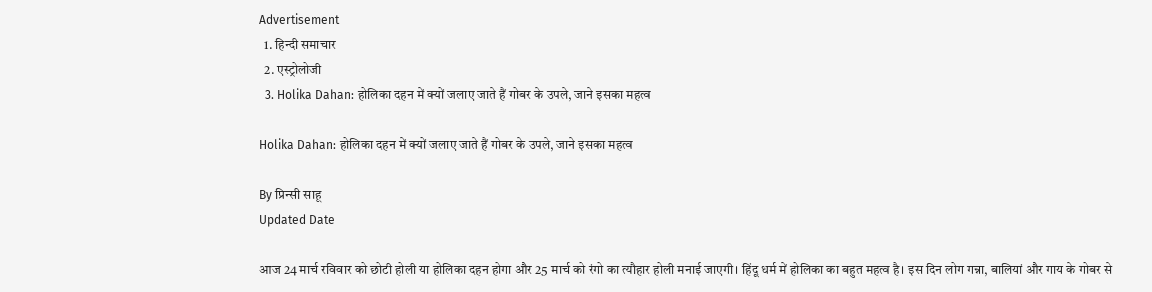Advertisement
  1. हिन्दी समाचार
  2. एस्ट्रोलोजी
  3. Holika Dahan: होलिका दहन में क्यों जलाए जाते हैं गोबर के उपले, जाने इसका महत्व

Holika Dahan: होलिका दहन में क्यों जलाए जाते हैं गोबर के उपले, जाने इसका महत्व

By प्रिन्सी साहू
Updated Date

आज 24 मार्च रविवार को छोटी होली या होलिका दहन होगा और 25 मार्च को रंगो का त्यौहार होली मनाई जाएगी। हिंदू धर्म में होलिका का बहुत महत्व है। इस दिन लोग गन्ना, बालियां और गाय के गोबर से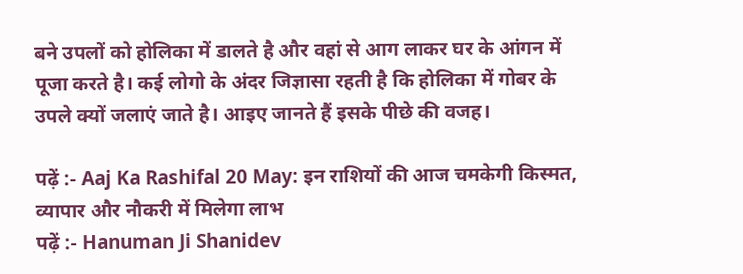बने उपलों को होलिका में डालते है और वहां से आग लाकर घर के आंगन में पूजा करते है। कई लोगो के अंदर जिज्ञासा रहती है कि होलिका में गोबर के उपले क्यों जलाएं जाते है। आइए जानते हैं इसके पीछे की वजह।

पढ़ें :- Aaj Ka Rashifal 20 May: इन राशियों की आज चमकेगी किस्मत, व्यापार और नौकरी में मिलेगा लाभ
पढ़ें :- Hanuman Ji Shanidev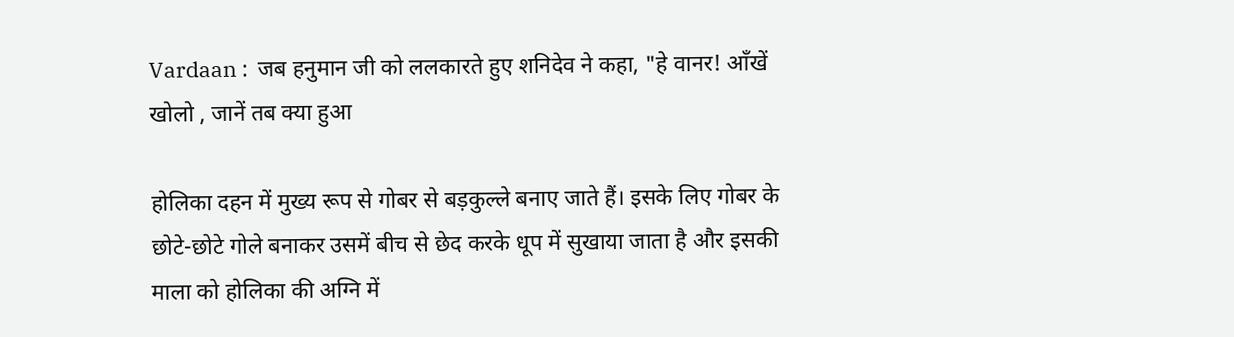Vardaan :  जब हनुमान जी को ललकारते हुए शनिदेव ने कहा, "हे वानर! आँखें खोलो , जानें तब क्या हुआ

होलिका दहन में मुख्य रूप से गोबर से बड़कुल्ले बनाए जाते हैं। इसके लिए गोबर के छोटे-छोटे गोले बनाकर उसमें बीच से छेद करके धूप में सुखाया जाता है और इसकी माला को होलिका की अग्नि में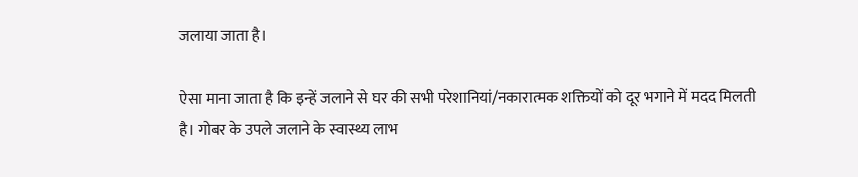जलाया जाता है।

ऐसा माना जाता है कि इन्हें जलाने से घर की सभी परेशानियां/नकारात्मक शक्तियों को दूर भगाने में मदद मिलती है। गोबर के उपले जलाने के स्वास्थ्य लाभ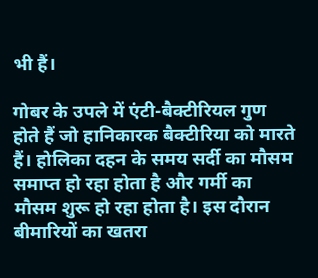भी हैं।

गोबर के उपले में एंटी-बैक्टीरियल गुण होते हैं जो हानिकारक बैक्टीरिया को मारते हैं। होलिका दहन के समय सर्दी का मौसम समाप्त हो रहा होता है और गर्मी का मौसम शुरू हो रहा होता है। इस दौरान बीमारियों का खतरा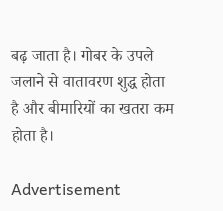बढ़ जाता है। गोबर के उपले जलाने से वातावरण शुद्ध होता है और बीमारियों का खतरा कम होता है।

Advertisement